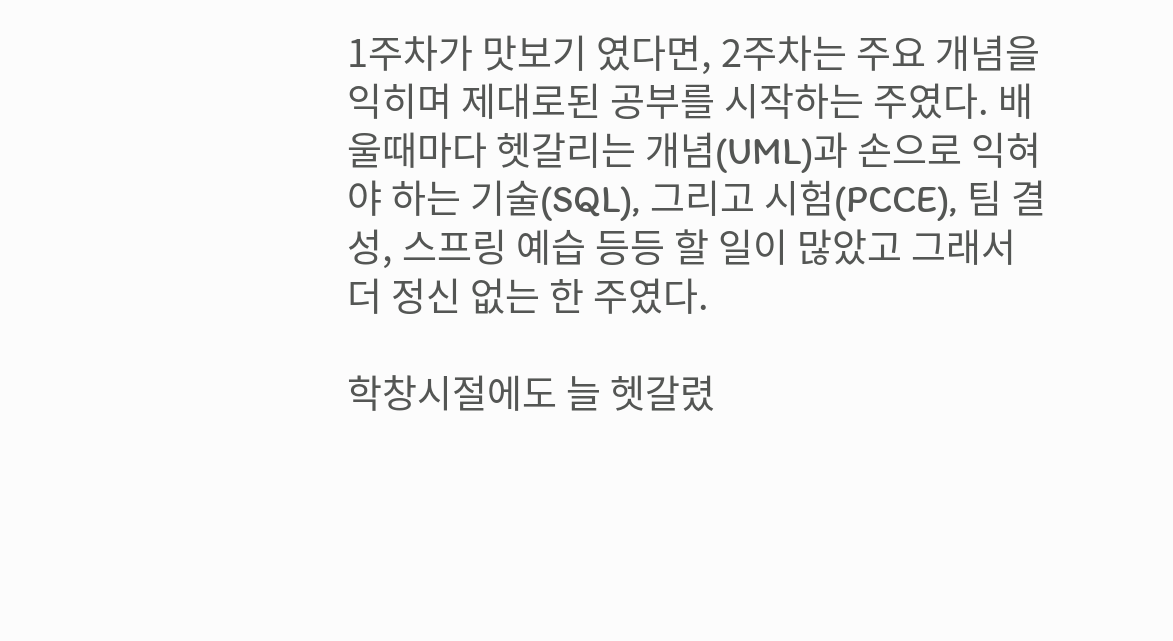1주차가 맛보기 였다면, 2주차는 주요 개념을 익히며 제대로된 공부를 시작하는 주였다. 배울때마다 헷갈리는 개념(UML)과 손으로 익혀야 하는 기술(SQL), 그리고 시험(PCCE), 팀 결성, 스프링 예습 등등 할 일이 많았고 그래서 더 정신 없는 한 주였다.

학창시절에도 늘 헷갈렸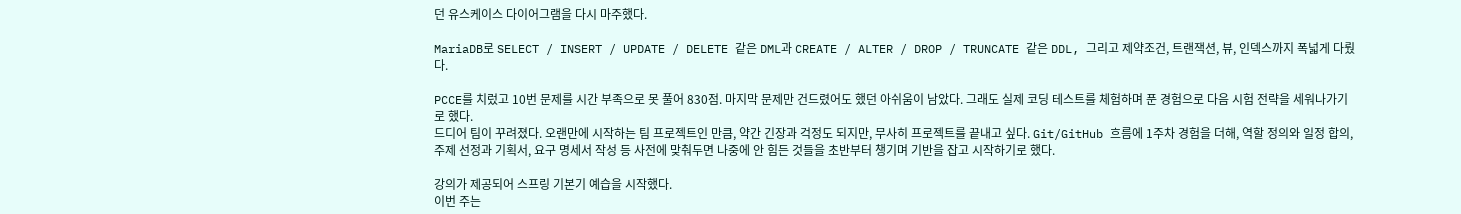던 유스케이스 다이어그램을 다시 마주했다.

MariaDB로 SELECT / INSERT / UPDATE / DELETE 같은 DML과 CREATE / ALTER / DROP / TRUNCATE 같은 DDL, 그리고 제약조건, 트랜잭션, 뷰, 인덱스까지 폭넓게 다뤘다.

PCCE를 치렀고 10번 문제를 시간 부족으로 못 풀어 830점. 마지막 문제만 건드렸어도 했던 아쉬움이 남았다. 그래도 실제 코딩 테스트를 체험하며 푼 경험으로 다음 시험 전략을 세워나가기로 했다.
드디어 팀이 꾸려졌다. 오랜만에 시작하는 팀 프로젝트인 만큼, 약간 긴장과 걱정도 되지만, 무사히 프로젝트를 끝내고 싶다. Git/GitHub 흐름에 1주차 경험을 더해, 역할 정의와 일정 합의, 주제 선정과 기획서, 요구 명세서 작성 등 사전에 맞춰두면 나중에 안 힘든 것들을 초반부터 챙기며 기반을 잡고 시작하기로 했다.

강의가 제공되어 스프링 기본기 예습을 시작했다.
이번 주는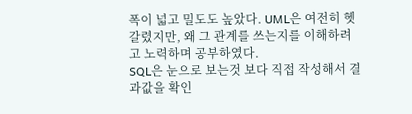폭이 넓고 밀도도 높았다. UML은 여전히 헷갈렸지만, 왜 그 관계를 쓰는지를 이해하려고 노력하며 공부하였다.
SQL은 눈으로 보는것 보다 직접 작성해서 결과값을 확인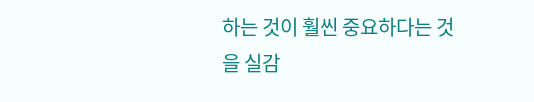하는 것이 훨씬 중요하다는 것을 실감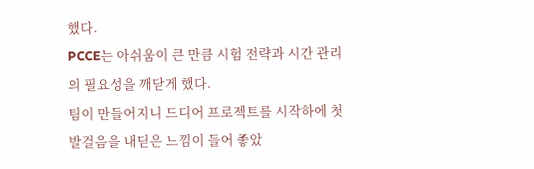했다.
PCCE는 아쉬움이 큰 만큼 시험 전략과 시간 관리의 필요성을 깨닫게 했다.
팀이 만들어지니 드디어 프로젝트를 시작하에 첫 발걸음을 내딛은 느낌이 들어 좋았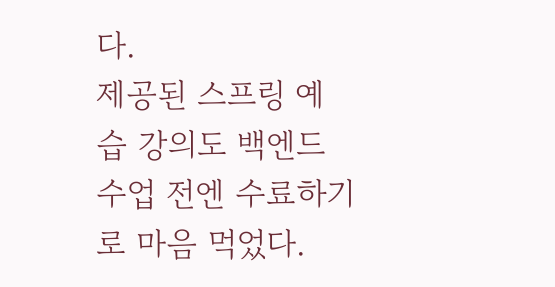다.
제공된 스프링 예습 강의도 백엔드 수업 전엔 수료하기로 마음 먹었다.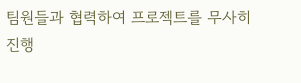팀원들과 협력하여 프로젝트를 무사히 진행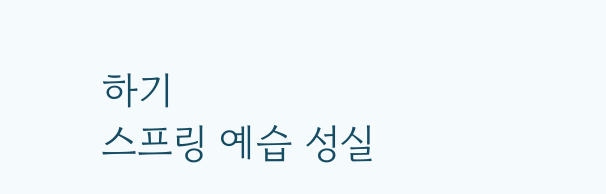하기
스프링 예습 성실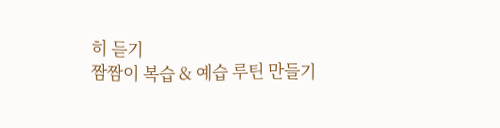히 듣기
짬짬이 복습 & 예습 루틴 만들기